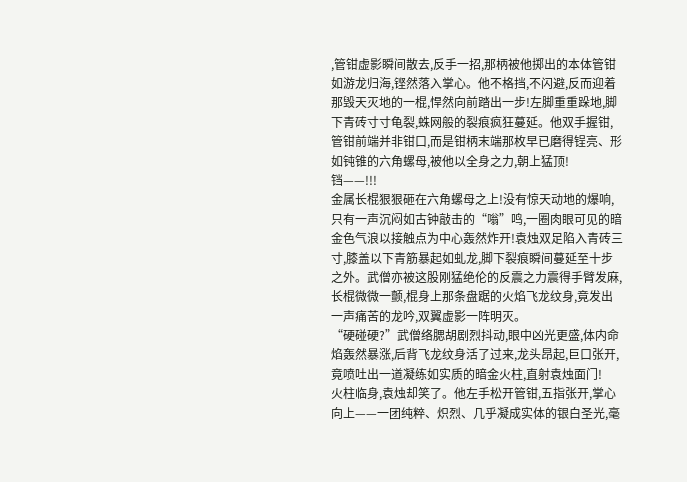,管钳虚影瞬间散去,反手一招,那柄被他掷出的本体管钳如游龙归海,铿然落入掌心。他不格挡,不闪避,反而迎着那毁天灭地的一棍,悍然向前踏出一步!左脚重重跺地,脚下青砖寸寸龟裂,蛛网般的裂痕疯狂蔓延。他双手握钳,管钳前端并非钳口,而是钳柄末端那枚早已磨得锃亮、形如钝锥的六角螺母,被他以全身之力,朝上猛顶!
铛——!!!
金属长棍狠狠砸在六角螺母之上!没有惊天动地的爆响,只有一声沉闷如古钟敲击的“嗡”鸣,一圈肉眼可见的暗金色气浪以接触点为中心轰然炸开!袁烛双足陷入青砖三寸,膝盖以下青筋暴起如虬龙,脚下裂痕瞬间蔓延至十步之外。武僧亦被这股刚猛绝伦的反震之力震得手臂发麻,长棍微微一颤,棍身上那条盘踞的火焰飞龙纹身,竟发出一声痛苦的龙吟,双翼虚影一阵明灭。
“硬碰硬?”武僧络腮胡剧烈抖动,眼中凶光更盛,体内命焰轰然暴涨,后背飞龙纹身活了过来,龙头昂起,巨口张开,竟喷吐出一道凝练如实质的暗金火柱,直射袁烛面门!
火柱临身,袁烛却笑了。他左手松开管钳,五指张开,掌心向上——一团纯粹、炽烈、几乎凝成实体的银白圣光,毫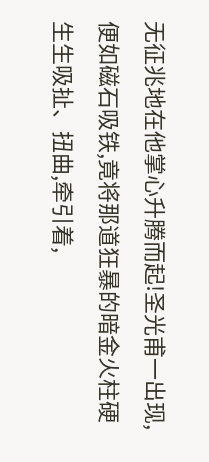无征兆地在他掌心升腾而起!圣光甫一出现,便如磁石吸铁,竟将那道狂暴的暗金火柱硬生生吸扯、扭曲,牵引着,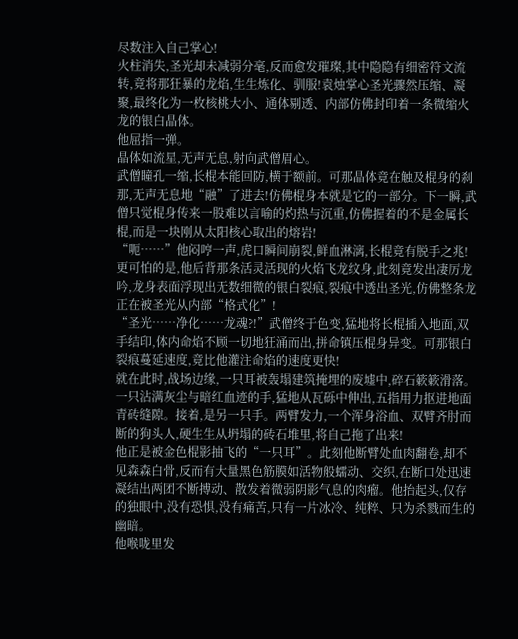尽数注入自己掌心!
火柱消失,圣光却未减弱分毫,反而愈发璀璨,其中隐隐有细密符文流转,竟将那狂暴的龙焰,生生炼化、驯服!袁烛掌心圣光骤然压缩、凝聚,最终化为一枚核桃大小、通体剔透、内部仿佛封印着一条微缩火龙的银白晶体。
他屈指一弹。
晶体如流星,无声无息,射向武僧眉心。
武僧瞳孔一缩,长棍本能回防,横于额前。可那晶体竟在触及棍身的刹那,无声无息地“融”了进去!仿佛棍身本就是它的一部分。下一瞬,武僧只觉棍身传来一股难以言喻的灼热与沉重,仿佛握着的不是金属长棍,而是一块刚从太阳核心取出的熔岩!
“呃……”他闷哼一声,虎口瞬间崩裂,鲜血淋漓,长棍竟有脱手之兆!更可怕的是,他后背那条活灵活现的火焰飞龙纹身,此刻竟发出凄厉龙吟,龙身表面浮现出无数细微的银白裂痕,裂痕中透出圣光,仿佛整条龙正在被圣光从内部“格式化”!
“圣光……净化……龙魂?!”武僧终于色变,猛地将长棍插入地面,双手结印,体内命焰不顾一切地狂涌而出,拼命镇压棍身异变。可那银白裂痕蔓延速度,竟比他灌注命焰的速度更快!
就在此时,战场边缘,一只耳被轰塌建筑掩埋的废墟中,碎石簌簌滑落。一只沾满灰尘与暗红血迹的手,猛地从瓦砾中伸出,五指用力抠进地面青砖缝隙。接着,是另一只手。两臂发力,一个浑身浴血、双臂齐肘而断的狗头人,硬生生从坍塌的砖石堆里,将自己拖了出来!
他正是被金色棍影抽飞的“一只耳”。此刻他断臂处血肉翻卷,却不见森森白骨,反而有大量黑色筋膜如活物般蠕动、交织,在断口处迅速凝结出两团不断搏动、散发着微弱阴影气息的肉瘤。他抬起头,仅存的独眼中,没有恐惧,没有痛苦,只有一片冰冷、纯粹、只为杀戮而生的幽暗。
他喉咙里发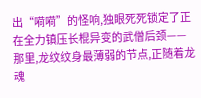出“嗬嗬”的怪响,独眼死死锁定了正在全力镇压长棍异变的武僧后颈——那里,龙纹纹身最薄弱的节点,正随着龙魂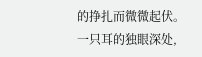的挣扎而微微起伏。
一只耳的独眼深处,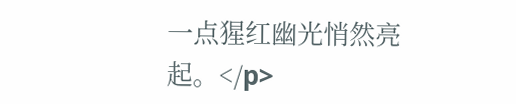一点猩红幽光悄然亮起。</p>